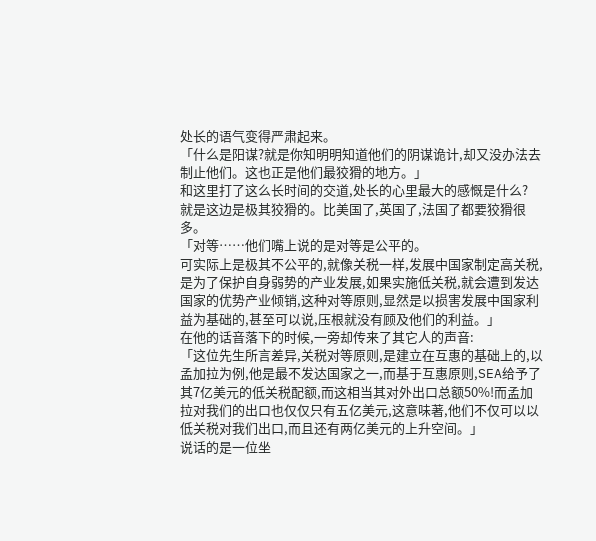处长的语气变得严肃起来。
「什么是阳谋?就是你知明明知道他们的阴谋诡计,却又没办法去制止他们。这也正是他们最狡猾的地方。」
和这里打了这么长时间的交道,处长的心里最大的感慨是什么?
就是这边是极其狡猾的。比美国了,英国了,法国了都要狡猾很多。
「对等……他们嘴上说的是对等是公平的。
可实际上是极其不公平的,就像关税一样,发展中国家制定高关税,是为了保护自身弱势的产业发展,如果实施低关税,就会遭到发达国家的优势产业倾销,这种对等原则,显然是以损害发展中国家利益为基础的,甚至可以说,压根就没有顾及他们的利益。」
在他的话音落下的时候,一旁却传来了其它人的声音:
「这位先生所言差异,关税对等原则,是建立在互惠的基础上的,以孟加拉为例,他是最不发达国家之一,而基于互惠原则,SEA给予了其7亿美元的低关税配额,而这相当其对外出口总额50%!而孟加拉对我们的出口也仅仅只有五亿美元,这意味著,他们不仅可以以低关税对我们出口,而且还有两亿美元的上升空间。」
说话的是一位坐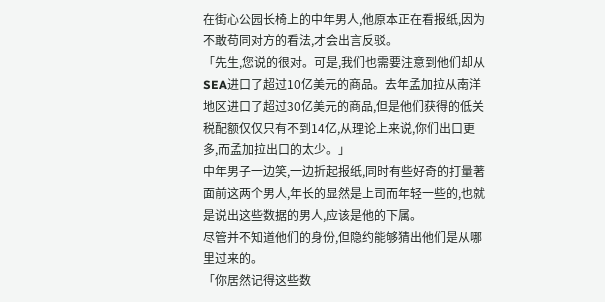在街心公园长椅上的中年男人,他原本正在看报纸,因为不敢苟同对方的看法,才会出言反驳。
「先生,您说的很对。可是,我们也需要注意到他们却从SEA进口了超过10亿美元的商品。去年孟加拉从南洋地区进口了超过30亿美元的商品,但是他们获得的低关税配额仅仅只有不到14亿,从理论上来说,你们出口更多,而孟加拉出口的太少。」
中年男子一边笑,一边折起报纸,同时有些好奇的打量著面前这两个男人,年长的显然是上司而年轻一些的,也就是说出这些数据的男人,应该是他的下属。
尽管并不知道他们的身份,但隐约能够猜出他们是从哪里过来的。
「你居然记得这些数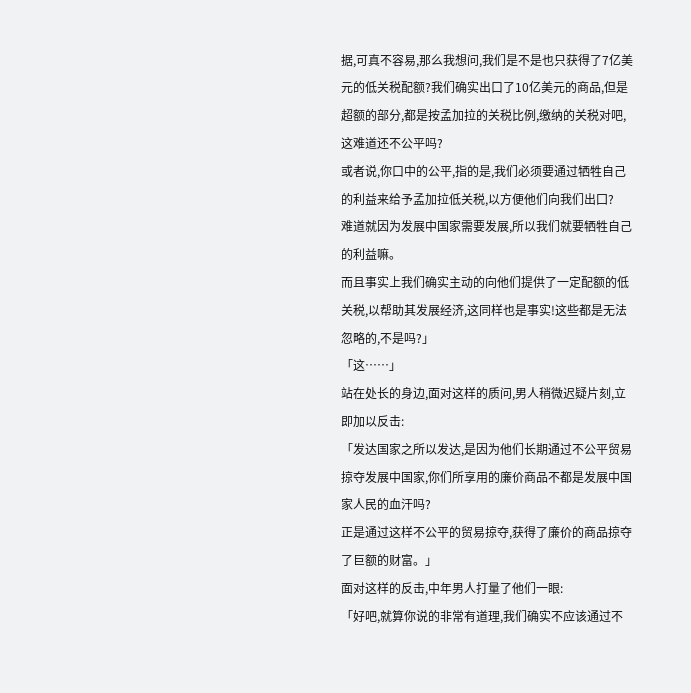据,可真不容易,那么我想问,我们是不是也只获得了7亿美元的低关税配额?我们确实出口了10亿美元的商品,但是超额的部分,都是按孟加拉的关税比例,缴纳的关税对吧,这难道还不公平吗?
或者说,你口中的公平,指的是,我们必须要通过牺牲自己的利益来给予孟加拉低关税,以方便他们向我们出囗?
难道就因为发展中国家需要发展,所以我们就要牺牲自己的利益嘛。
而且事实上我们确实主动的向他们提供了一定配额的低关税,以帮助其发展经济,这同样也是事实!这些都是无法忽略的,不是吗?」
「这……」
站在处长的身边,面对这样的质问,男人稍微迟疑片刻,立即加以反击:
「发达国家之所以发达,是因为他们长期通过不公平贸易掠夺发展中国家,你们所享用的廉价商品不都是发展中国家人民的血汗吗?
正是通过这样不公平的贸易掠夺,获得了廉价的商品掠夺了巨额的财富。」
面对这样的反击,中年男人打量了他们一眼:
「好吧,就算你说的非常有道理,我们确实不应该通过不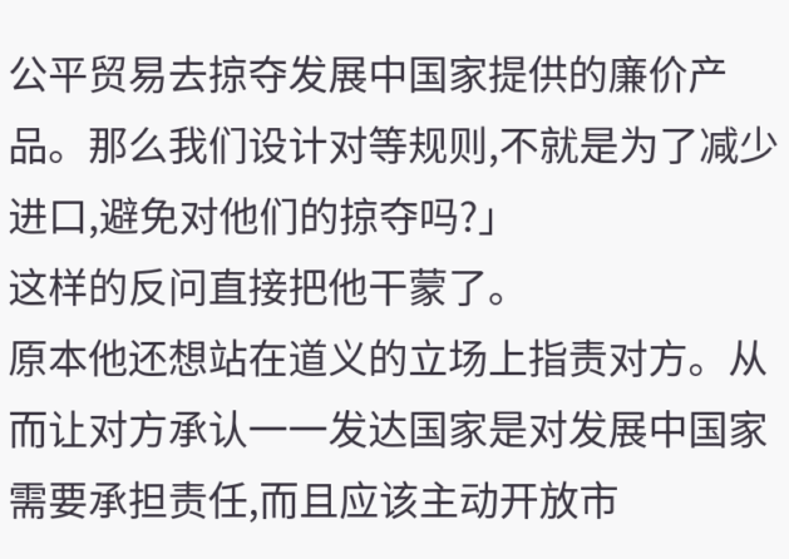公平贸易去掠夺发展中国家提供的廉价产品。那么我们设计对等规则,不就是为了减少进口,避免对他们的掠夺吗?」
这样的反问直接把他干蒙了。
原本他还想站在道义的立场上指责对方。从而让对方承认一一发达国家是对发展中国家需要承担责任,而且应该主动开放市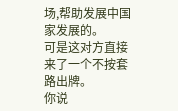场,帮助发展中国家发展的。
可是这对方直接来了一个不按套路出牌。
你说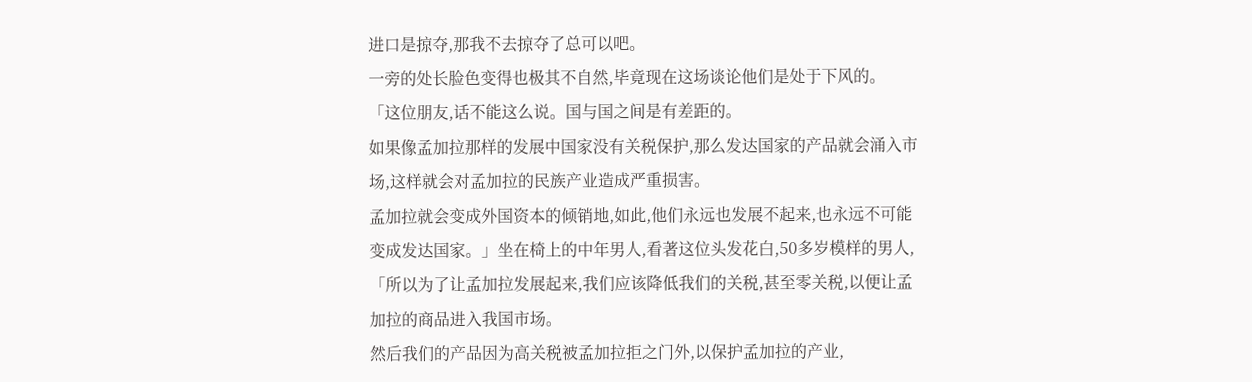进口是掠夺,那我不去掠夺了总可以吧。
一旁的处长脸色变得也极其不自然,毕竟现在这场谈论他们是处于下风的。
「这位朋友,话不能这么说。国与国之间是有差距的。
如果像孟加拉那样的发展中国家没有关税保护,那么发达国家的产品就会涌入市场,这样就会对孟加拉的民族产业造成严重损害。
孟加拉就会变成外国资本的倾销地,如此,他们永远也发展不起来,也永远不可能变成发达国家。」坐在椅上的中年男人,看著这位头发花白,50多岁模样的男人,
「所以为了让孟加拉发展起来,我们应该降低我们的关税,甚至零关税,以便让孟加拉的商品进入我国市场。
然后我们的产品因为高关税被孟加拉拒之门外,以保护孟加拉的产业,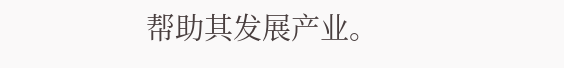帮助其发展产业。